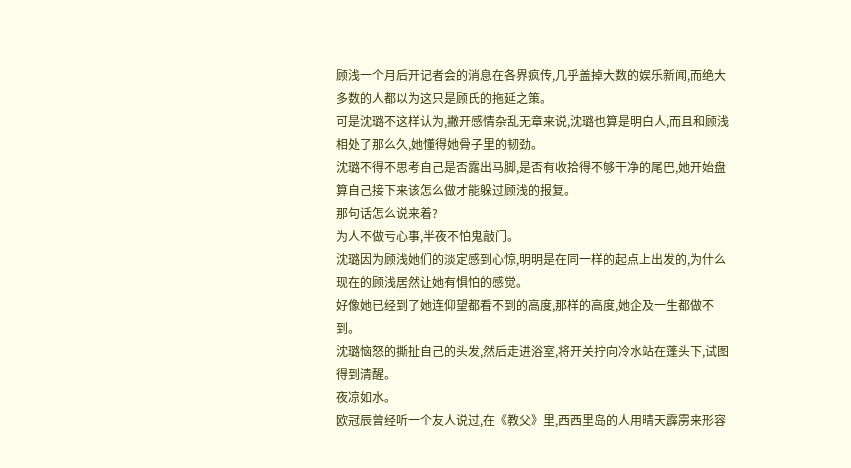顾浅一个月后开记者会的消息在各界疯传,几乎盖掉大数的娱乐新闻,而绝大多数的人都以为这只是顾氏的拖延之策。
可是沈璐不这样认为,撇开感情杂乱无章来说,沈璐也算是明白人,而且和顾浅相处了那么久,她懂得她骨子里的韧劲。
沈璐不得不思考自己是否露出马脚,是否有收拾得不够干净的尾巴,她开始盘算自己接下来该怎么做才能躲过顾浅的报复。
那句话怎么说来着?
为人不做亏心事,半夜不怕鬼敲门。
沈璐因为顾浅她们的淡定感到心惊,明明是在同一样的起点上出发的,为什么现在的顾浅居然让她有惧怕的感觉。
好像她已经到了她连仰望都看不到的高度,那样的高度,她企及一生都做不到。
沈璐恼怒的撕扯自己的头发,然后走进浴室,将开关拧向冷水站在蓬头下,试图得到清醒。
夜凉如水。
欧冠辰曾经听一个友人说过,在《教父》里,西西里岛的人用晴天霹雳来形容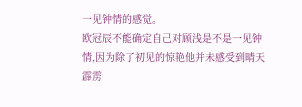一见钟情的感觉。
欧冠辰不能确定自己对顾浅是不是一见钟情,因为除了初见的惊艳他并未感受到晴天霹雳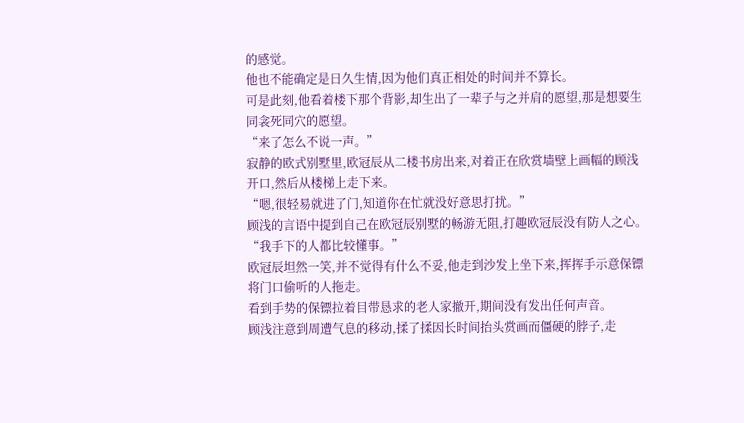的感觉。
他也不能确定是日久生情,因为他们真正相处的时间并不算长。
可是此刻,他看着楼下那个背影,却生出了一辈子与之并肩的愿望,那是想要生同衾死同穴的愿望。
“来了怎么不说一声。”
寂静的欧式别墅里,欧冠辰从二楼书房出来,对着正在欣赏墙壁上画幅的顾浅开口,然后从楼梯上走下来。
“嗯,很轻易就进了门,知道你在忙就没好意思打扰。”
顾浅的言语中提到自己在欧冠辰别墅的畅游无阻,打趣欧冠辰没有防人之心。
“我手下的人都比较懂事。”
欧冠辰坦然一笑,并不觉得有什么不妥,他走到沙发上坐下来,挥挥手示意保镖将门口偷听的人拖走。
看到手势的保镖拉着目带恳求的老人家撤开,期间没有发出任何声音。
顾浅注意到周遭气息的移动,揉了揉因长时间抬头赏画而僵硬的脖子,走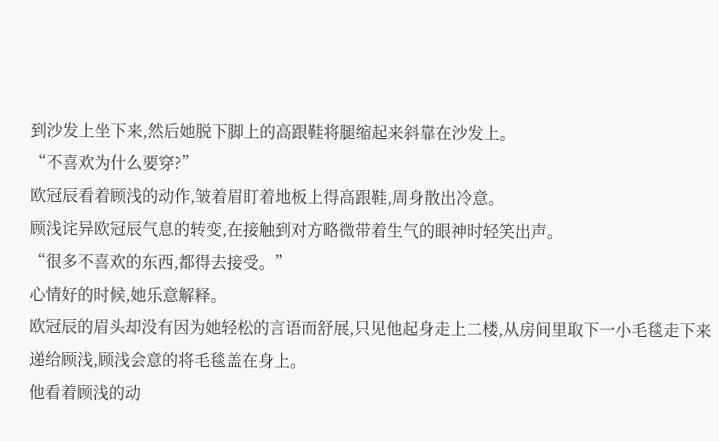到沙发上坐下来,然后她脱下脚上的高跟鞋将腿缩起来斜靠在沙发上。
“不喜欢为什么要穿?”
欧冠辰看着顾浅的动作,皱着眉盯着地板上得高跟鞋,周身散出冷意。
顾浅诧异欧冠辰气息的转变,在接触到对方略微带着生气的眼神时轻笑出声。
“很多不喜欢的东西,都得去接受。”
心情好的时候,她乐意解释。
欧冠辰的眉头却没有因为她轻松的言语而舒展,只见他起身走上二楼,从房间里取下一小毛毯走下来递给顾浅,顾浅会意的将毛毯盖在身上。
他看着顾浅的动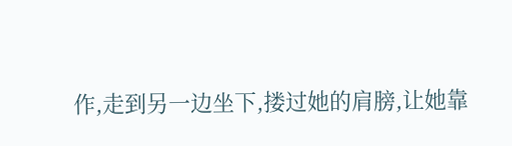作,走到另一边坐下,搂过她的肩膀,让她靠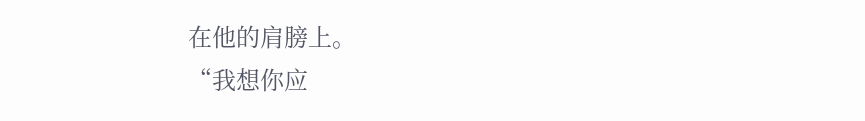在他的肩膀上。
“我想你应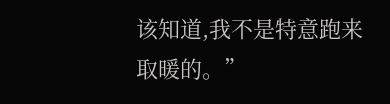该知道,我不是特意跑来取暖的。”